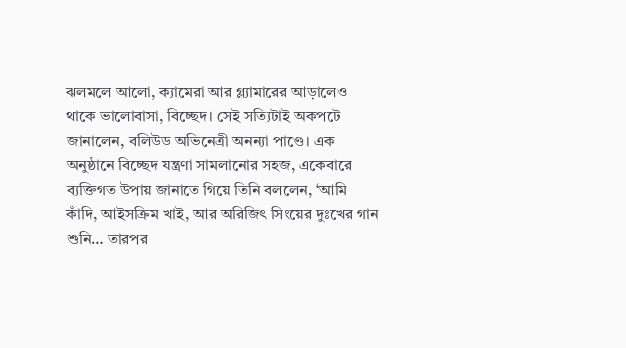ঝলমলে আলো, ক্যামেরা আর গ্ল্যামারের আড়ালেও থাকে ভালোবাসা, বিচ্ছেদ। সেই সত্যিটাই অকপটে জানালেন, বলিউড অভিনেত্রী অনন্যা পাণ্ডে। এক অনুষ্ঠানে বিচ্ছেদ যন্ত্রণা সামলানোর সহজ, একেবারে ব্যক্তিগত উপায় জানাতে গিয়ে তিনি বললেন, ‘আমি কাঁদি, আইসক্রিম খাই, আর অরিজিৎ সিংয়ের দুঃখের গান শুনি… তারপর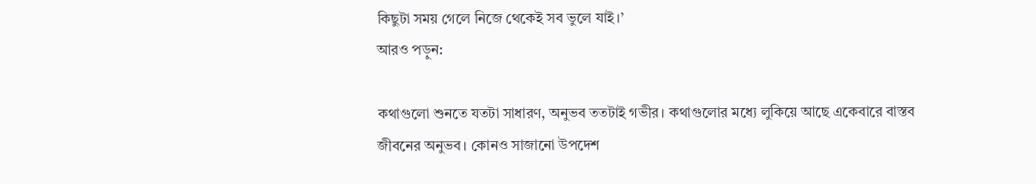কিছুটা সময় গেলে নিজে থেকেই সব ভুলে যাই।’
আরও পড়ুন:

কথাগুলো শুনতে যতটা সাধারণ, অনুভব ততটাই গভীর। কথাগুলোর মধ্যে লুকিয়ে আছে একেবারে বাস্তব জীবনের অনুভব। কোনও সাজানো উপদেশ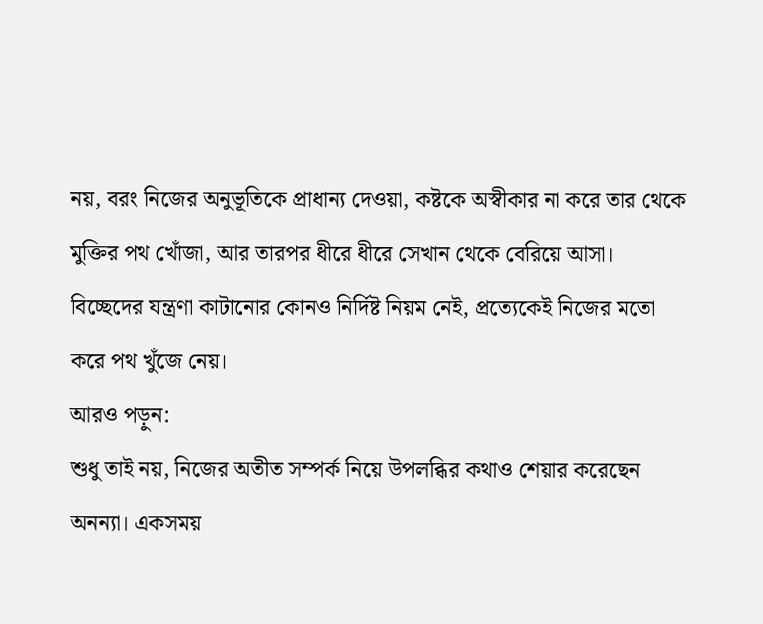নয়, বরং নিজের অনুভূতিকে প্রাধান্য দেওয়া, কষ্টকে অস্বীকার না করে তার থেকে মুক্তির পথ খোঁজা, আর তারপর ধীরে ধীরে সেখান থেকে বেরিয়ে আসা। বিচ্ছেদের যন্ত্রণা কাটানোর কোনও নির্দিষ্ট নিয়ম নেই, প্রত্যেকেই নিজের মতো করে পথ খুঁজে নেয়।
আরও পড়ুন:
শুধু তাই নয়, নিজের অতীত সম্পর্ক নিয়ে উপলব্ধির কথাও শেয়ার করেছেন অনন্যা। একসময়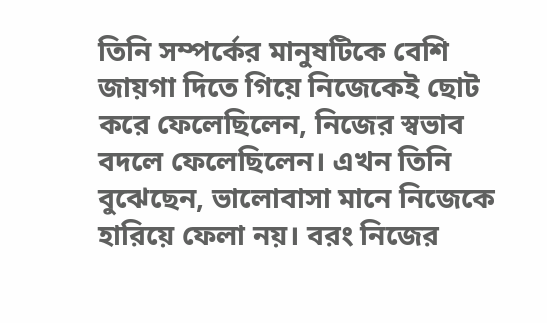তিনি সম্পর্কের মানুষটিকে বেশি জায়গা দিতে গিয়ে নিজেকেই ছোট করে ফেলেছিলেন, নিজের স্বভাব বদলে ফেলেছিলেন। এখন তিনি বুঝেছেন, ভালোবাসা মানে নিজেকে হারিয়ে ফেলা নয়। বরং নিজের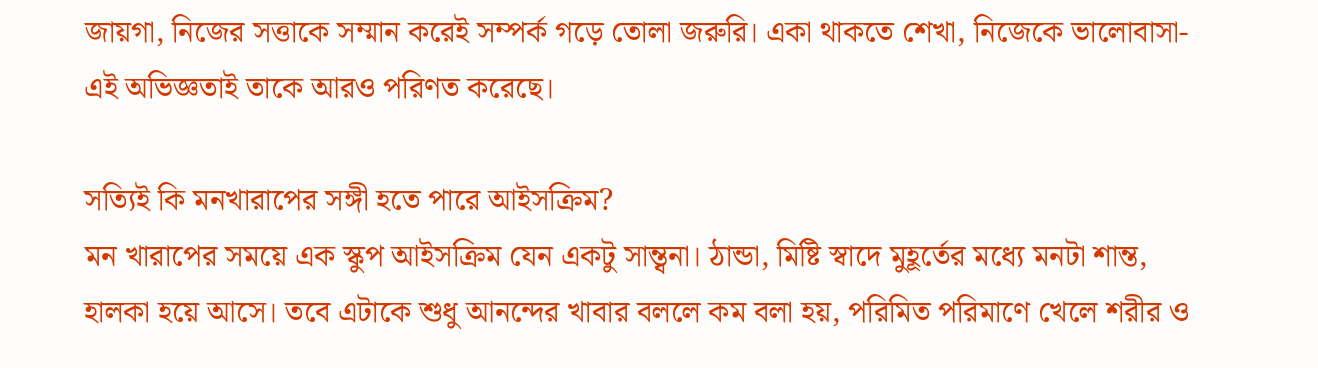জায়গা, নিজের সত্তাকে সম্মান করেই সম্পর্ক গড়ে তোলা জরুরি। একা থাকতে শেখা, নিজেকে ভালোবাসা- এই অভিজ্ঞতাই তাকে আরও পরিণত করেছে।

সত্যিই কি মনখারাপের সঙ্গী হতে পারে আইসক্রিম?
মন খারাপের সময়ে এক স্কুপ আইসক্রিম যেন একটু সান্ত্বনা। ঠান্ডা, মিষ্টি স্বাদে মুহূর্তের মধ্যে মনটা শান্ত, হালকা হয়ে আসে। তবে এটাকে শুধু আনন্দের খাবার বললে কম বলা হয়, পরিমিত পরিমাণে খেলে শরীর ও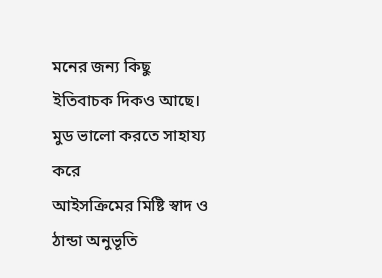মনের জন্য কিছু ইতিবাচক দিকও আছে।
মুড ভালো করতে সাহায্য করে
আইসক্রিমের মিষ্টি স্বাদ ও ঠান্ডা অনুভূতি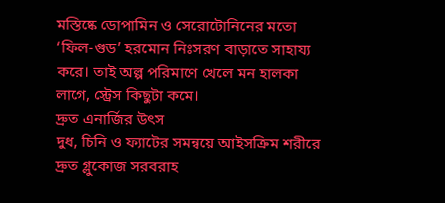মস্তিষ্কে ডোপামিন ও সেরোটোনিনের মতো ‘ফিল-গুড’ হরমোন নিঃসরণ বাড়াতে সাহায্য করে। তাই অল্প পরিমাণে খেলে মন হালকা লাগে, স্ট্রেস কিছুটা কমে।
দ্রুত এনার্জির উৎস
দুধ, চিনি ও ফ্যাটের সমন্বয়ে আইসক্রিম শরীরে দ্রুত গ্লুকোজ সরবরাহ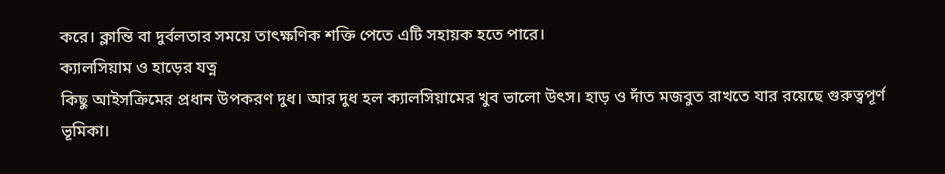করে। ক্লান্তি বা দুর্বলতার সময়ে তাৎক্ষণিক শক্তি পেতে এটি সহায়ক হতে পারে।
ক্যালসিয়াম ও হাড়ের যত্ন
কিছু আইসক্রিমের প্রধান উপকরণ দুধ। আর দুধ হল ক্যালসিয়ামের খুব ভালো উৎস। হাড় ও দাঁত মজবুত রাখতে যার রয়েছে গুরুত্বপূর্ণ ভূমিকা।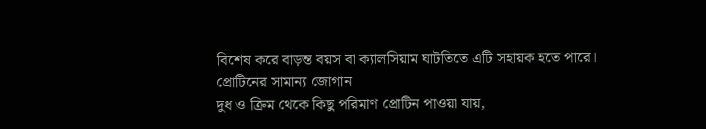বিশেষ করে বাড়ন্ত বয়স বা ক্যালসিয়াম ঘাটতিতে এটি সহায়ক হতে পারে।
প্রোটিনের সামান্য জোগান
দুধ ও ক্রিম থেকে কিছু পরিমাণ প্রোটিন পাওয়া যায়,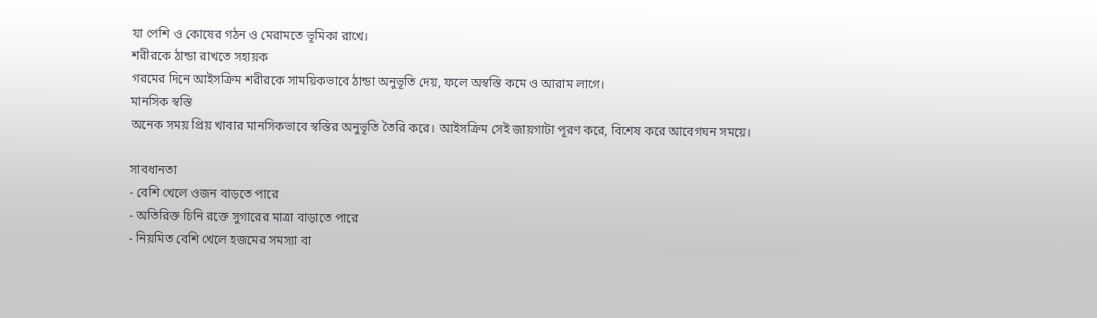যা পেশি ও কোষের গঠন ও মেরামতে ভূমিকা রাখে।
শরীরকে ঠান্ডা রাখতে সহায়ক
গরমের দিনে আইসক্রিম শরীরকে সাময়িকভাবে ঠান্ডা অনুভূতি দেয়, ফলে অস্বস্তি কমে ও আরাম লাগে।
মানসিক স্বস্তি
অনেক সময় প্রিয় খাবার মানসিকভাবে স্বস্তির অনুভূতি তৈরি করে। আইসক্রিম সেই জায়গাটা পূরণ করে, বিশেষ করে আবেগঘন সময়ে।

সাবধানতা
- বেশি খেলে ওজন বাড়তে পারে
- অতিরিক্ত চিনি রক্তে সুগারের মাত্রা বাড়াতে পারে
- নিয়মিত বেশি খেলে হজমের সমস্যা বা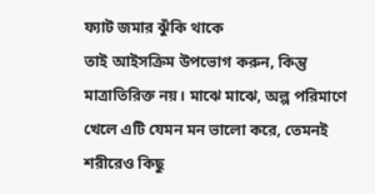ফ্যাট জমার ঝুঁকি থাকে
তাই আইসক্রিম উপভোগ করুন, কিন্তু মাত্রাতিরিক্ত নয়। মাঝে মাঝে, অল্প পরিমাণে খেলে এটি যেমন মন ভালো করে, তেমনই শরীরেও কিছু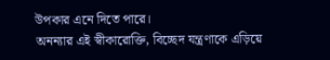উপকার এনে দিতে পারে।
অনন্যার এই স্বীকারোক্তি, বিচ্ছেদ যন্ত্রণাকে এড়িয়ে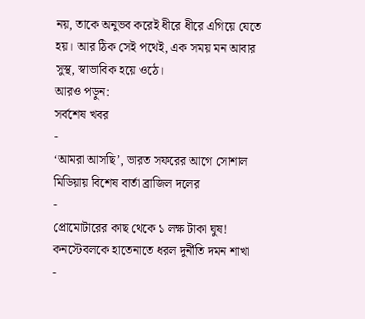নয়, তাকে অনুভব করেই ধীরে ধীরে এগিয়ে যেতে হয়। আর ঠিক সেই পথেই, এক সময় মন আবার সুস্থ, স্বাভাবিক হয়ে ওঠে।
আরও পড়ুন:
সর্বশেষ খবর
-
‘আমরা আসছি’, ভারত সফরের আগে সোশাল মিডিয়ায় বিশেষ বার্তা ব্রাজিল দলের
-
প্রোমোটারের কাছ থেকে ১ লক্ষ টাকা ঘুষ! কনস্টেবলকে হাতেনাতে ধরল দুর্নীতি দমন শাখা
-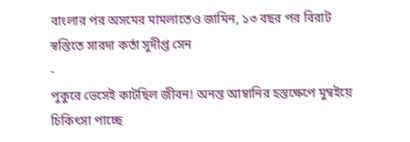বাংলার পর অসমের মামলাতেও জামিন, ১৩ বছর পর বিরাট স্বস্তিতে সারদা কর্তা সুদীপ্ত সেন
-
পুকুরে ভেসেই কাটছিল জীবন! অনন্ত আম্বানির হস্তক্ষেপে মুম্বইয়ে চিকিৎসা পাচ্ছে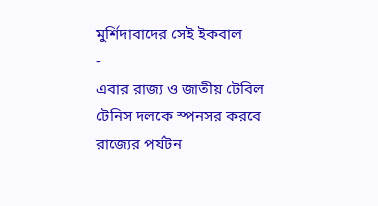মুর্শিদাবাদের সেই ইকবাল
-
এবার রাজ্য ও জাতীয় টেবিল টেনিস দলকে স্পনসর করবে রাজ্যের পর্যটন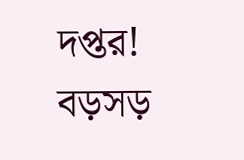দপ্তর! বড়সড়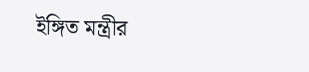ইঙ্গিত মন্ত্রীর